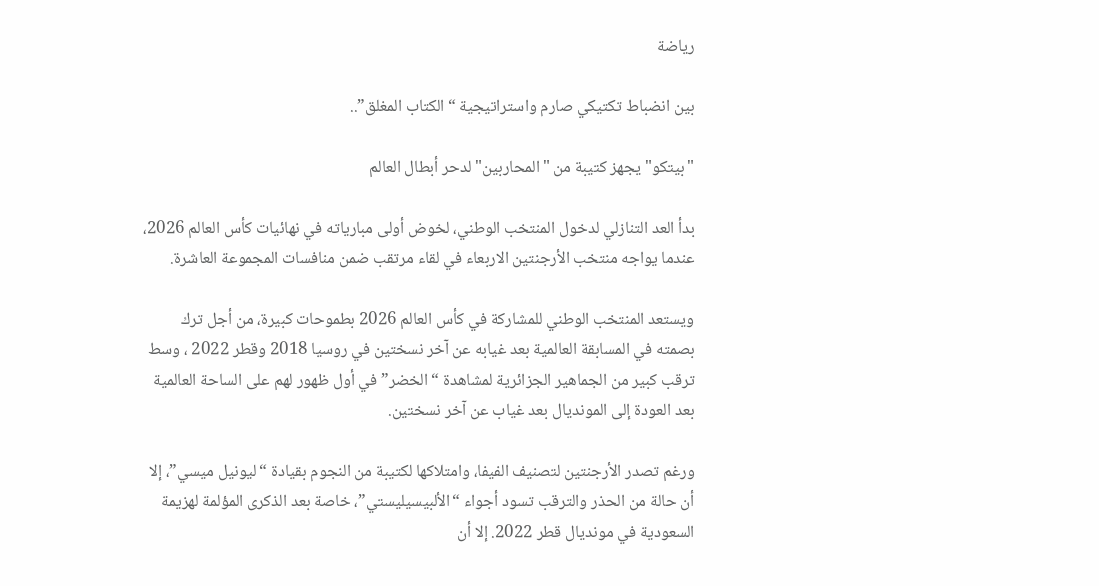رياضة

بين انضباط تكتيكي صارم واستراتيجية “الكتاب المغلق”..

"بيتكو" يجهز كتيبة من "المحاربين" لدحر أبطال العالم

بدأ العد التنازلي لدخول المنتخب الوطني، لخوض أولى مبارياته في نهائيات كأس العالم 2026، عندما يواجه منتخب الأرجنتين الاربعاء في لقاء مرتقب ضمن منافسات المجموعة العاشرة.

ويستعد المنتخب الوطني للمشاركة في كأس العالم 2026 بطموحات كبيرة، من أجل ترك بصمته في المسابقة العالمية بعد غيابه عن آخر نسختين في روسيا 2018 وقطر 2022 ، وسط ترقب كبير من الجماهير الجزائرية لمشاهدة “الخضر” في أول ظهور لهم على الساحة العالمية بعد العودة إلى المونديال بعد غياب عن آخر نسختين.

ورغم تصدر الأرجنتين لتصنيف الفيفا، وامتلاكها لكتيبة من النجوم بقيادة “ليونيل ميسي”، إلا أن حالة من الحذر والترقب تسود أجواء “الألبيسيليستي”، خاصة بعد الذكرى المؤلمة لهزيمة السعودية في مونديال قطر 2022. إلا أن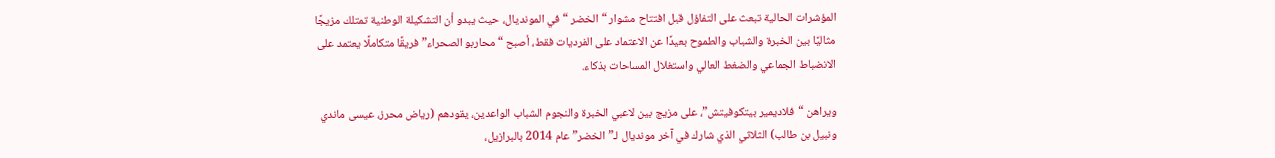المؤشرات الحالية تبعث على التفاؤل قبل افتتاح مشوار “الخضر “في المونديال، حيث يبدو أن التشكيلة الوطنية تمتلك مزيجًا مثاليًا بين الخبرة والشباب والطموح بعيدًا عن الاعتماد على الفرديات فقط، أصبح “محاربو الصحراء” فريقًا متكاملًا يعتمد على الانضباط الجماعي والضغط العالي واستغلال المساحات بذكاء.

ويراهن “فلاديمير بيتكوفيتش”، على مزيج بين لاعبي الخبرة والنجوم الشباب الواعدين، يقودهم (رياض محرز، عيسى ماندي ونبيل بن طالب) الثلاثي الذي شارك في آخر مونديال لـ”الخضر” عام 2014 بالبرازيل،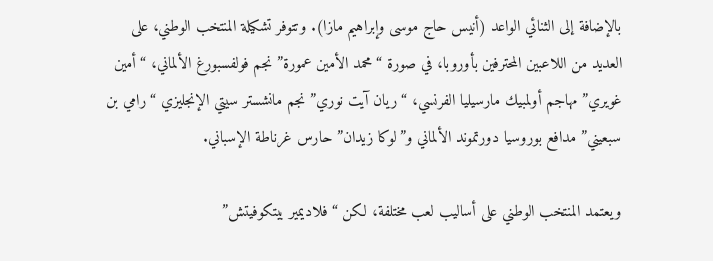بالإضافة إلى الثنائي الواعد (أنيس حاج موسى وإبراهيم مازا). وتتوفر تشكيلة المنتخب الوطني، على العديد من اللاعبين المحترفين بأوروبا، في صورة “محمد الأمين عمورة” نجم فولفسبورغ الألماني، “أمين غويري” مهاجم أولمبيك مارسيليا الفرنسي، “ريان آيت نوري” نجم مانشستر سيتي الإنجليزي “رامي بن سبعيني” مدافع بوروسيا دورتموند الألماني و”لوكا زيدان” حارس غرناطة الإسباني.

ويعتمد المنتخب الوطني على أساليب لعب مختلفة، لكن “فلاديمير بيتكوفيتش”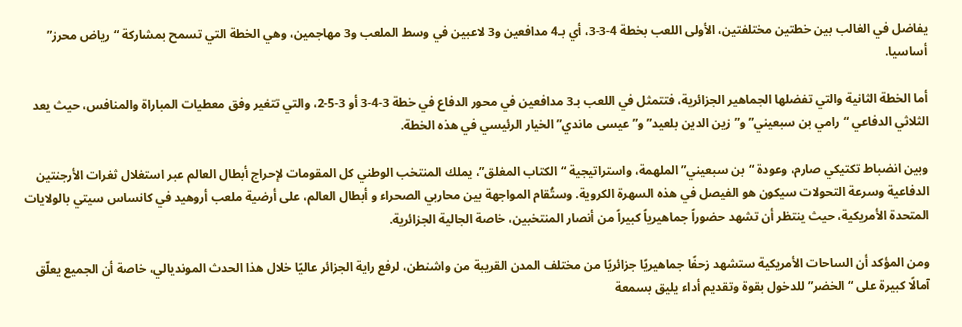يفاضل في الغالب بين خطتين مختلفتين، الأولى اللعب بخطة 4-3-3، أي بـ4 مدافعين و3 لاعبين في وسط الملعب و3 مهاجمين، وهي الخطة التي تسمح بمشاركة “رياض محرز” أساسيا.

أما الخطة الثانية والتي تفضلها الجماهير الجزائرية، فتتمثل في اللعب بـ3 مدافعين في محور الدفاع في خطة 3-4-3 أو 3-5-2، والتي تتغير وفق معطيات المباراة والمنافس، حيث يعد الثلاثي الدفاعي “رامي بن سبعيني” و”زين الدين بلعيد” و”عيسى ماندي” الخيار الرئيسي في هذه الخطة.

وبين انضباط تكتيكي صارم، وعودة “بن سبعيني” الملهمة، واستراتيجية “الكتاب المغلق”، يملك المنتخب الوطني كل المقومات لإحراج أبطال العالم عبر استغلال ثغرات الأرجنتين الدفاعية وسرعة التحولات سيكون هو الفيصل في هذه السهرة الكروية. وستُقام المواجهة بين محاربي الصحراء و أبطال العالم، على أرضية ملعب أروهيد في كانساس سيتي بالولايات المتحدة الأمريكية، حيث ينتظر أن تشهد حضوراً جماهيرياً كبيراً من أنصار المنتخبين، خاصة الجالية الجزائرية.

ومن المؤكد أن الساحات الأمريكية ستشهد زحفًا جماهيريًا جزائريًا من مختلف المدن القريبة من واشنطن، لرفع راية الجزائر عاليًا خلال هذا الحدث المونديالي، خاصة أن الجميع يعلّق آمالًا كبيرة على “الخضر” للدخول بقوة وتقديم أداء يليق بسمعة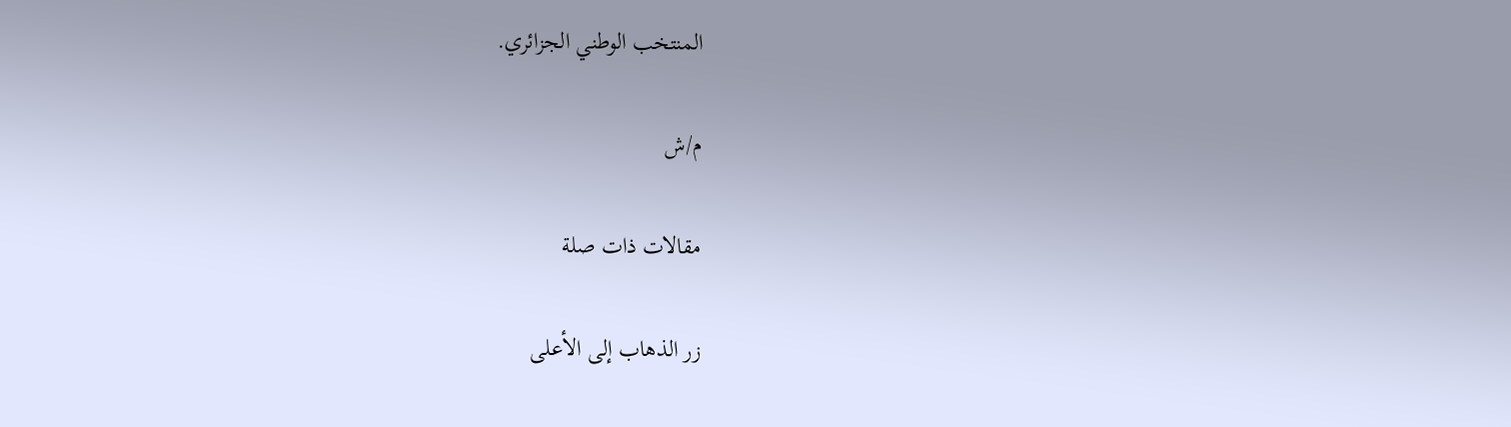المنتخب الوطني الجزائري.

م/ش

مقالات ذات صلة

زر الذهاب إلى الأعلى